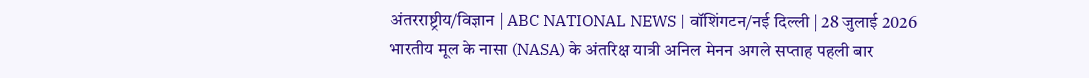अंतरराष्ट्रीय/विज्ञान | ABC NATIONAL NEWS | वॉशिंगटन/नई दिल्ली | 28 जुलाई 2026
भारतीय मूल के नासा (NASA) के अंतरिक्ष यात्री अनिल मेनन अगले सप्ताह पहली बार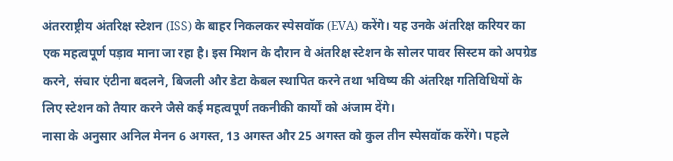अंतरराष्ट्रीय अंतरिक्ष स्टेशन (ISS) के बाहर निकलकर स्पेसवॉक (EVA) करेंगे। यह उनके अंतरिक्ष करियर का एक महत्वपूर्ण पड़ाव माना जा रहा है। इस मिशन के दौरान वे अंतरिक्ष स्टेशन के सोलर पावर सिस्टम को अपग्रेड करने, संचार एंटीना बदलने, बिजली और डेटा केबल स्थापित करने तथा भविष्य की अंतरिक्ष गतिविधियों के लिए स्टेशन को तैयार करने जैसे कई महत्वपूर्ण तकनीकी कार्यों को अंजाम देंगे।
नासा के अनुसार अनिल मेनन 6 अगस्त, 13 अगस्त और 25 अगस्त को कुल तीन स्पेसवॉक करेंगे। पहले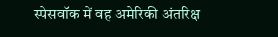स्पेसवॉक में वह अमेरिकी अंतरिक्ष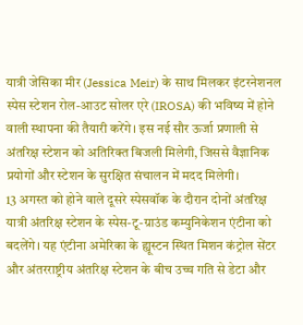यात्री जेसिका मीर (Jessica Meir) के साथ मिलकर इंटरनेशनल स्पेस स्टेशन रोल-आउट सोलर एरे (IROSA) की भविष्य में होने वाली स्थापना की तैयारी करेंगे। इस नई सौर ऊर्जा प्रणाली से अंतरिक्ष स्टेशन को अतिरिक्त बिजली मिलेगी, जिससे वैज्ञानिक प्रयोगों और स्टेशन के सुरक्षित संचालन में मदद मिलेगी।
13 अगस्त को होने वाले दूसरे स्पेसवॉक के दौरान दोनों अंतरिक्ष यात्री अंतरिक्ष स्टेशन के स्पेस-टू-ग्राउंड कम्युनिकेशन एंटीना को बदलेंगे। यह एंटीना अमेरिका के ह्यूस्टन स्थित मिशन कंट्रोल सेंटर और अंतरराष्ट्रीय अंतरिक्ष स्टेशन के बीच उच्च गति से डेटा और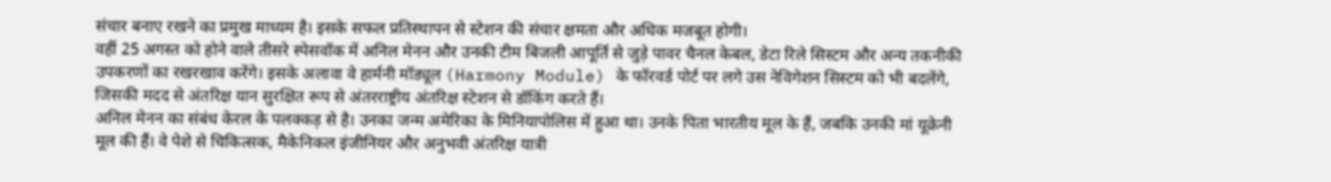संचार बनाए रखने का प्रमुख माध्यम है। इसके सफल प्रतिस्थापन से स्टेशन की संचार क्षमता और अधिक मजबूत होगी।
वहीं 25 अगस्त को होने वाले तीसरे स्पेसवॉक में अनिल मेनन और उनकी टीम बिजली आपूर्ति से जुड़े पावर चैनल केबल, डेटा रिले सिस्टम और अन्य तकनीकी उपकरणों का रखरखाव करेंगे। इसके अलावा वे हार्मनी मॉड्यूल (Harmony Module) के फॉरवर्ड पोर्ट पर लगे उस नेविगेशन सिस्टम को भी बदलेंगे, जिसकी मदद से अंतरिक्ष यान सुरक्षित रूप से अंतरराष्ट्रीय अंतरिक्ष स्टेशन से डॉकिंग करते हैं।
अनिल मेनन का संबंध केरल के पलक्कड़ से है। उनका जन्म अमेरिका के मिनियापोलिस में हुआ था। उनके पिता भारतीय मूल के हैं, जबकि उनकी मां यूक्रेनी मूल की हैं। वे पेशे से चिकित्सक, मैकेनिकल इंजीनियर और अनुभवी अंतरिक्ष यात्री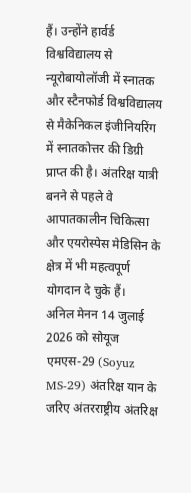हैं। उन्होंने हार्वर्ड विश्वविद्यालय से न्यूरोबायोलॉजी में स्नातक और स्टैनफोर्ड विश्वविद्यालय से मैकेनिकल इंजीनियरिंग में स्नातकोत्तर की डिग्री प्राप्त की है। अंतरिक्ष यात्री बनने से पहले वे आपातकालीन चिकित्सा और एयरोस्पेस मेडिसिन के क्षेत्र में भी महत्वपूर्ण योगदान दे चुके हैं।
अनिल मेनन 14 जुलाई 2026 को सोयूज एमएस-29 (Soyuz MS-29) अंतरिक्ष यान के जरिए अंतरराष्ट्रीय अंतरिक्ष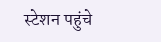स्टेशन पहुंचे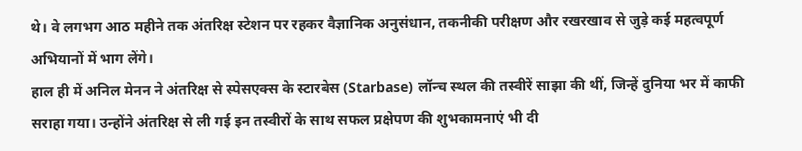थे। वे लगभग आठ महीने तक अंतरिक्ष स्टेशन पर रहकर वैज्ञानिक अनुसंधान, तकनीकी परीक्षण और रखरखाव से जुड़े कई महत्वपूर्ण अभियानों में भाग लेंगे।
हाल ही में अनिल मेनन ने अंतरिक्ष से स्पेसएक्स के स्टारबेस (Starbase) लॉन्च स्थल की तस्वीरें साझा की थीं, जिन्हें दुनिया भर में काफी सराहा गया। उन्होंने अंतरिक्ष से ली गई इन तस्वीरों के साथ सफल प्रक्षेपण की शुभकामनाएं भी दी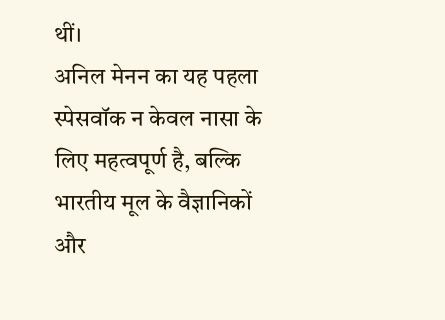थीं।
अनिल मेनन का यह पहला स्पेसवॉक न केवल नासा के लिए महत्वपूर्ण है, बल्कि भारतीय मूल के वैज्ञानिकों और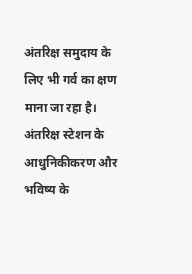अंतरिक्ष समुदाय के लिए भी गर्व का क्षण माना जा रहा है। अंतरिक्ष स्टेशन के आधुनिकीकरण और भविष्य के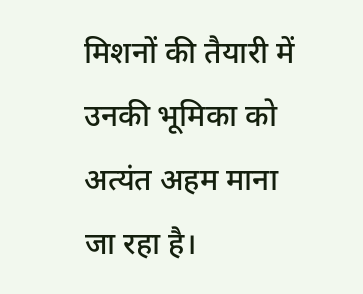मिशनों की तैयारी में उनकी भूमिका को अत्यंत अहम माना जा रहा है।